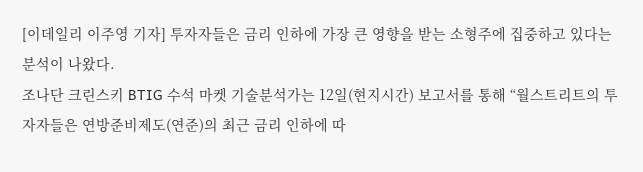[이데일리 이주영 기자] 투자자들은 금리 인하에 가장 큰 영향을 받는 소형주에 집중하고 있다는 분석이 나왔다.
조나단 크린스키 BTIG 수석 마켓 기술분석가는 12일(현지시간) 보고서를 통해 “월스트리트의 투자자들은 연방준비제도(연준)의 최근 금리 인하에 따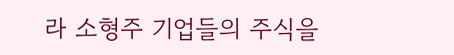라 소형주 기업들의 주식을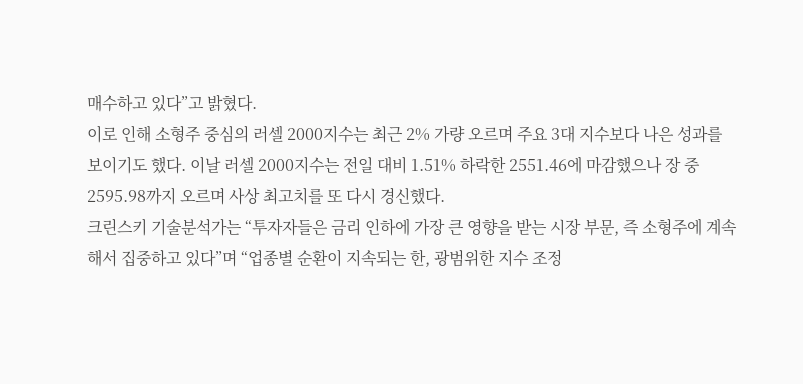매수하고 있다”고 밝혔다.
이로 인해 소형주 중심의 러셀 2000지수는 최근 2% 가량 오르며 주요 3대 지수보다 나은 성과를 보이기도 했다. 이날 러셀 2000지수는 전일 대비 1.51% 하락한 2551.46에 마감했으나 장 중 2595.98까지 오르며 사상 최고치를 또 다시 경신했다.
크린스키 기술분석가는 “투자자들은 금리 인하에 가장 큰 영향을 받는 시장 부문, 즉 소형주에 계속해서 집중하고 있다”며 “업종별 순환이 지속되는 한, 광범위한 지수 조정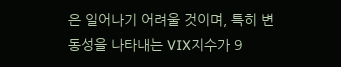은 일어나기 어려울 것이며, 특히 변동성을 나타내는 VIX지수가 9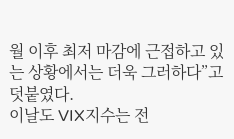월 이후 최저 마감에 근접하고 있는 상황에서는 더욱 그러하다”고 덧붙였다.
이날도 VIX지수는 전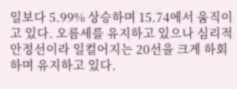일보다 5.99% 상승하며 15.74에서 움직이고 있다. 오름세를 유지하고 있으나 심리적 안정선이라 일컬어지는 20선을 크게 하회하며 유지하고 있다.